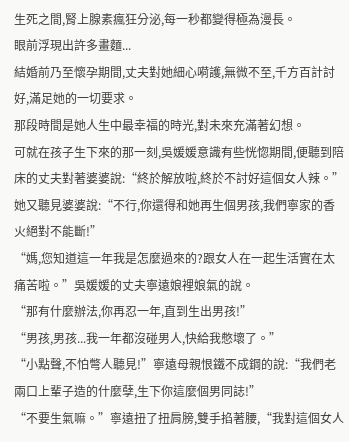生死之間,腎上腺素瘋狂分泌,每一秒都變得極為漫長。
眼前浮現出許多畫麵...
結婚前乃至懷孕期間,丈夫對她細心嗬護,無微不至,千方百計討好,滿足她的一切要求。
那段時間是她人生中最幸福的時光,對未來充滿著幻想。
可就在孩子生下來的那一刻,吳媛媛意識有些恍惚期間,便聽到陪床的丈夫對著婆婆說:“終於解放啦,終於不討好這個女人辣。”
她又聽見婆婆說:“不行,你還得和她再生個男孩,我們寧家的香火絕對不能斷!”
“媽,您知道這一年我是怎麼過來的?跟女人在一起生活實在太痛苦啦。”吳媛媛的丈夫寧遠娘裡娘氣的說。
“那有什麼辦法,你再忍一年,直到生出男孩!”
“男孩,男孩...我一年都沒碰男人,快給我憋壞了。”
“小點聲,不怕彆人聽見!”寧遠母親恨鐵不成鋼的說:“我們老兩口上輩子造的什麼孽,生下你這麼個男同誌!”
“不要生氣嘛。”寧遠扭了扭肩膀,雙手掐著腰,“我對這個女人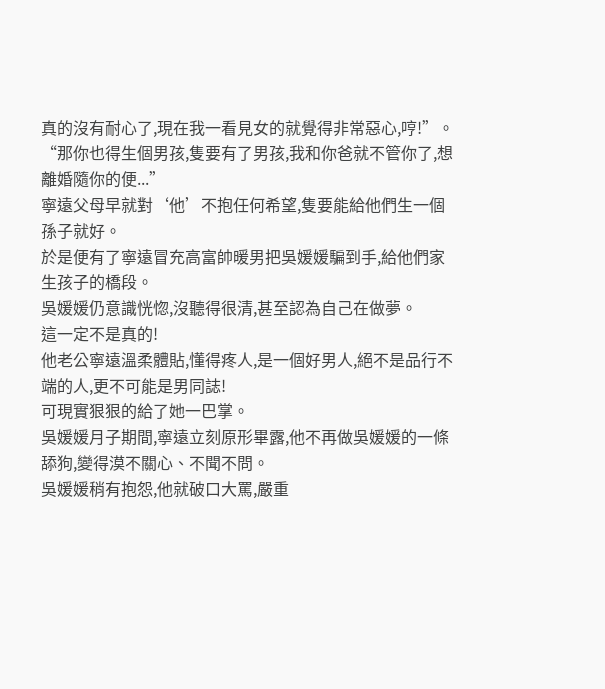真的沒有耐心了,現在我一看見女的就覺得非常惡心,哼!”。
“那你也得生個男孩,隻要有了男孩,我和你爸就不管你了,想離婚隨你的便...”
寧遠父母早就對‘他’不抱任何希望,隻要能給他們生一個孫子就好。
於是便有了寧遠冒充高富帥暖男把吳媛媛騙到手,給他們家生孩子的橋段。
吳媛媛仍意識恍惚,沒聽得很清,甚至認為自己在做夢。
這一定不是真的!
他老公寧遠溫柔體貼,懂得疼人,是一個好男人,絕不是品行不端的人,更不可能是男同誌!
可現實狠狠的給了她一巴掌。
吳媛媛月子期間,寧遠立刻原形畢露,他不再做吳媛媛的一條舔狗,變得漠不關心、不聞不問。
吳媛媛稍有抱怨,他就破口大罵,嚴重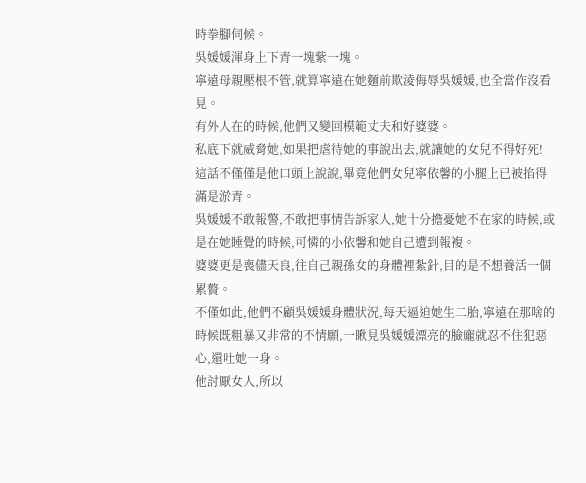時拳腳伺候。
吳媛媛渾身上下青一塊紫一塊。
寧遠母親壓根不管,就算寧遠在她麵前欺淩侮辱吳媛媛,也全當作沒看見。
有外人在的時候,他們又變回模範丈夫和好婆婆。
私底下就威脅她,如果把虐待她的事說出去,就讓她的女兒不得好死!
這話不僅僅是他口頭上說說,畢竟他們女兒寧依馨的小腿上已被掐得滿是淤青。
吳媛媛不敢報警,不敢把事情告訴家人,她十分擔憂她不在家的時候,或是在她睡覺的時候,可憐的小依馨和她自己遭到報複。
婆婆更是喪儘天良,往自己親孫女的身體裡紮針,目的是不想養活一個累贅。
不僅如此,他們不顧吳媛媛身體狀況,每天逼迫她生二胎,寧遠在那啥的時候既粗暴又非常的不情願,一瞅見吳媛媛漂亮的臉龐就忍不住犯惡心,還吐她一身。
他討厭女人,所以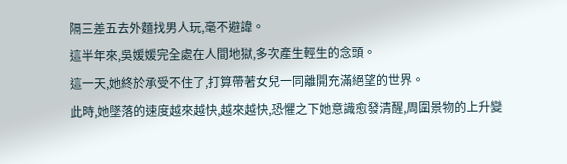隔三差五去外麵找男人玩,毫不避諱。
這半年來,吳媛媛完全處在人間地獄,多次產生輕生的念頭。
這一天,她終於承受不住了,打算帶著女兒一同離開充滿絕望的世界。
此時,她墜落的速度越來越快,越來越快,恐懼之下她意識愈發清醒,周圍景物的上升變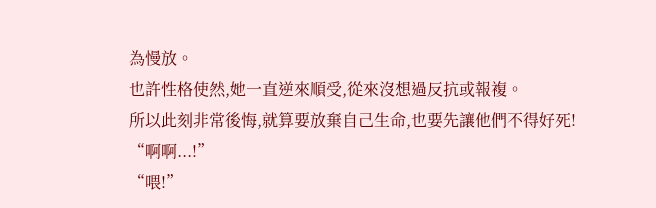為慢放。
也許性格使然,她一直逆來順受,從來沒想過反抗或報複。
所以此刻非常後悔,就算要放棄自己生命,也要先讓他們不得好死!
“啊啊...!”
“喂!”